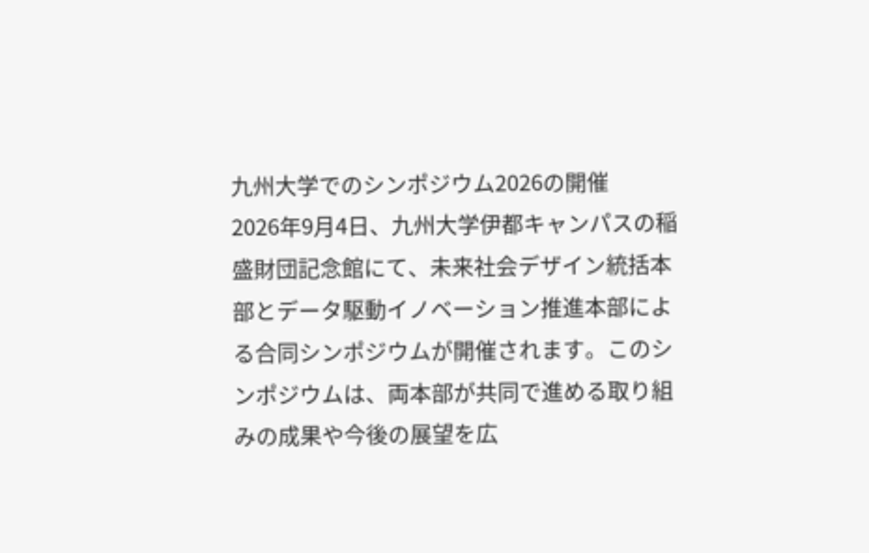九州大学でのシンポジウム2026の開催
2026年9月4日、九州大学伊都キャンパスの稲盛財団記念館にて、未来社会デザイン統括本部とデータ駆動イノベーション推進本部による合同シンポジウムが開催されます。このシンポジウムは、両本部が共同で進める取り組みの成果や今後の展望を広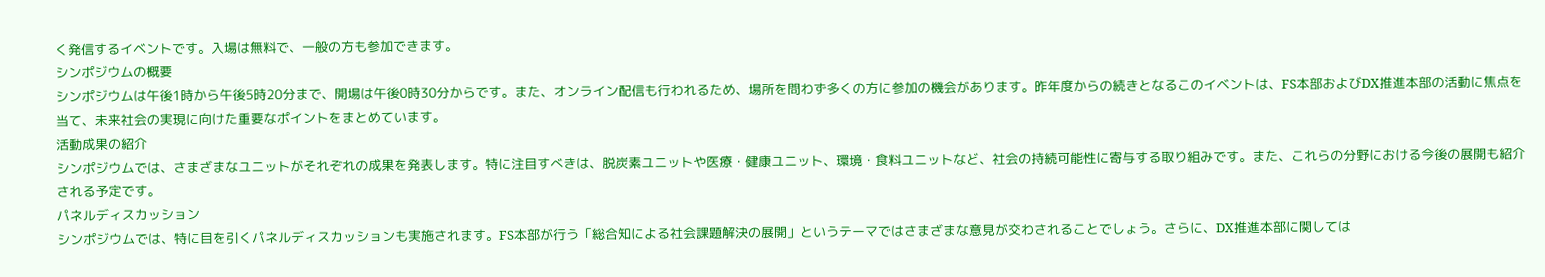く発信するイベントです。入場は無料で、一般の方も参加できます。
シンポジウムの概要
シンポジウムは午後1時から午後5時20分まで、開場は午後0時30分からです。また、オンライン配信も行われるため、場所を問わず多くの方に参加の機会があります。昨年度からの続きとなるこのイベントは、FS本部およびDX推進本部の活動に焦点を当て、未来社会の実現に向けた重要なポイントをまとめています。
活動成果の紹介
シンポジウムでは、さまざまなユニットがそれぞれの成果を発表します。特に注目すべきは、脱炭素ユニットや医療・健康ユニット、環境・食料ユニットなど、社会の持続可能性に寄与する取り組みです。また、これらの分野における今後の展開も紹介される予定です。
パネルディスカッション
シンポジウムでは、特に目を引くパネルディスカッションも実施されます。FS本部が行う「総合知による社会課題解決の展開」というテーマではさまざまな意見が交わされることでしょう。さらに、DX推進本部に関しては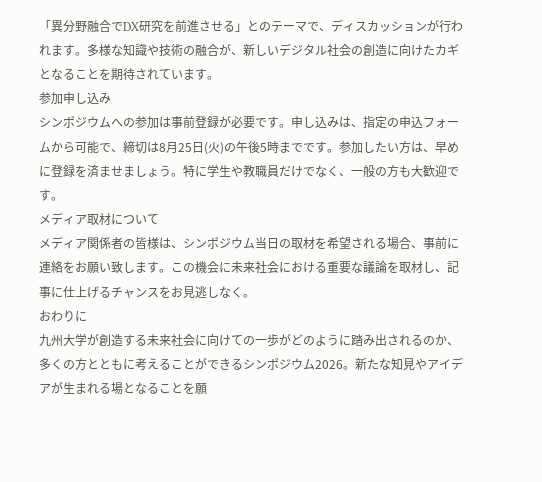「異分野融合でDX研究を前進させる」とのテーマで、ディスカッションが行われます。多様な知識や技術の融合が、新しいデジタル社会の創造に向けたカギとなることを期待されています。
参加申し込み
シンポジウムへの参加は事前登録が必要です。申し込みは、指定の申込フォームから可能で、締切は8月25日(火)の午後5時までです。参加したい方は、早めに登録を済ませましょう。特に学生や教職員だけでなく、一般の方も大歓迎です。
メディア取材について
メディア関係者の皆様は、シンポジウム当日の取材を希望される場合、事前に連絡をお願い致します。この機会に未来社会における重要な議論を取材し、記事に仕上げるチャンスをお見逃しなく。
おわりに
九州大学が創造する未来社会に向けての一歩がどのように踏み出されるのか、多くの方とともに考えることができるシンポジウム2026。新たな知見やアイデアが生まれる場となることを願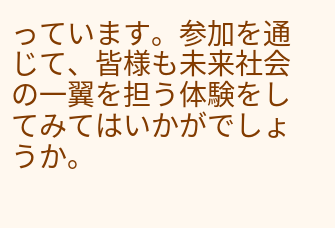っています。参加を通じて、皆様も未来社会の一翼を担う体験をしてみてはいかがでしょうか。